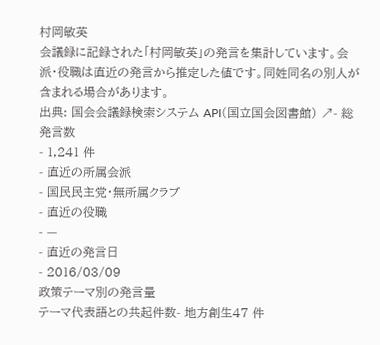村岡敏英
会議録に記録された「村岡敏英」の発言を集計しています。会派・役職は直近の発言から推定した値です。同姓同名の別人が含まれる場合があります。
出典: 国会会議録検索システム API(国立国会図書館) ↗- 総発言数
- 1,241 件
- 直近の所属会派
- 国民民主党・無所属クラブ
- 直近の役職
- —
- 直近の発言日
- 2016/03/09
政策テーマ別の発言量
テーマ代表語との共起件数- 地方創生47 件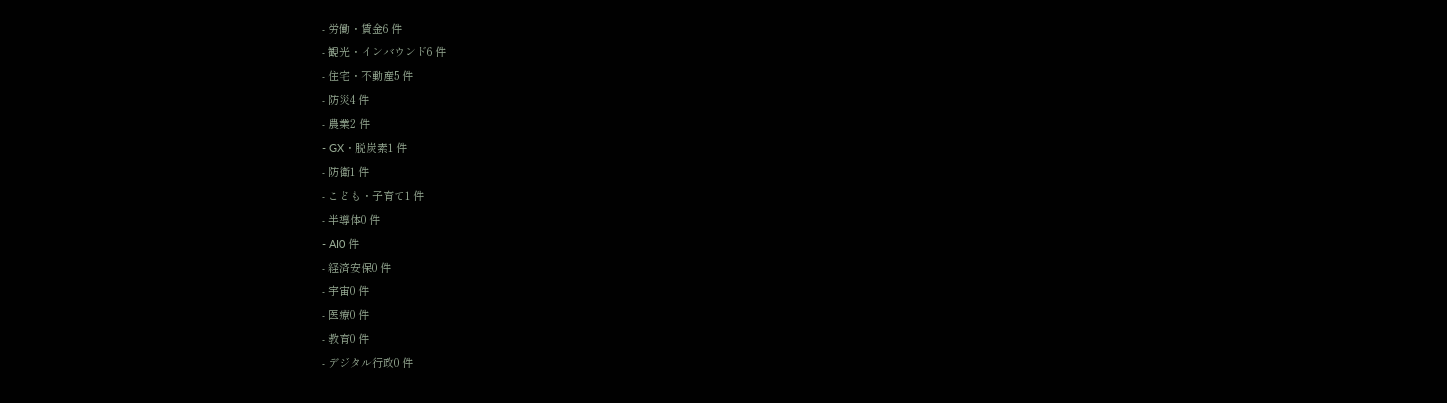- 労働・賃金6 件
- 観光・インバウンド6 件
- 住宅・不動産5 件
- 防災4 件
- 農業2 件
- GX・脱炭素1 件
- 防衛1 件
- こども・子育て1 件
- 半導体0 件
- AI0 件
- 経済安保0 件
- 宇宙0 件
- 医療0 件
- 教育0 件
- デジタル行政0 件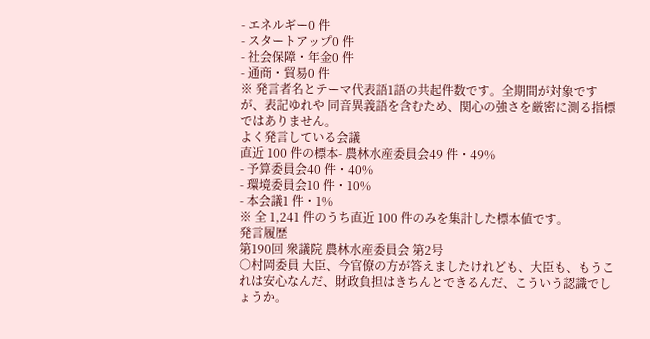- エネルギー0 件
- スタートアップ0 件
- 社会保障・年金0 件
- 通商・貿易0 件
※ 発言者名とテーマ代表語1語の共起件数です。全期間が対象ですが、表記ゆれや 同音異義語を含むため、関心の強さを厳密に測る指標ではありません。
よく発言している会議
直近 100 件の標本- 農林水産委員会49 件・49%
- 予算委員会40 件・40%
- 環境委員会10 件・10%
- 本会議1 件・1%
※ 全 1,241 件のうち直近 100 件のみを集計した標本値です。
発言履歴
第190回 衆議院 農林水産委員会 第2号
○村岡委員 大臣、今官僚の方が答えましたけれども、大臣も、もうこれは安心なんだ、財政負担はきちんとできるんだ、こういう認識でしょうか。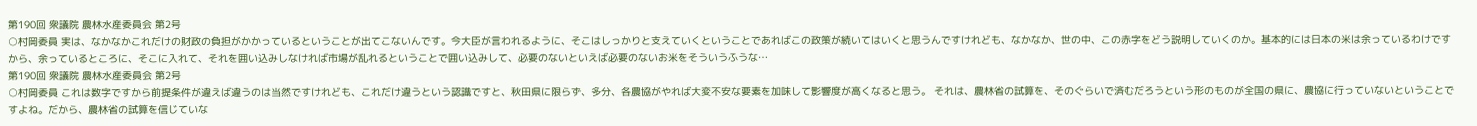第190回 衆議院 農林水産委員会 第2号
○村岡委員 実は、なかなかこれだけの財政の負担がかかっているということが出てこないんです。今大臣が言われるように、そこはしっかりと支えていくということであればこの政策が続いてはいくと思うんですけれども、なかなか、世の中、この赤字をどう説明していくのか。基本的には日本の米は余っているわけですから、余っているところに、そこに入れて、それを囲い込みしなければ市場が乱れるということで囲い込みして、必要のないといえば必要のないお米をそういうふうな…
第190回 衆議院 農林水産委員会 第2号
○村岡委員 これは数字ですから前提条件が違えば違うのは当然ですけれども、これだけ違うという認識ですと、秋田県に限らず、多分、各農協がやれば大変不安な要素を加味して影響度が高くなると思う。 それは、農林省の試算を、そのぐらいで済むだろうという形のものが全国の県に、農協に行っていないということですよね。だから、農林省の試算を信じていな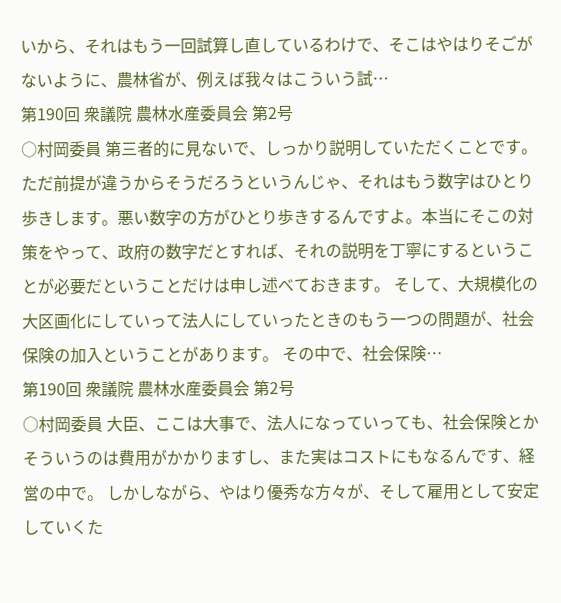いから、それはもう一回試算し直しているわけで、そこはやはりそごがないように、農林省が、例えば我々はこういう試…
第190回 衆議院 農林水産委員会 第2号
○村岡委員 第三者的に見ないで、しっかり説明していただくことです。ただ前提が違うからそうだろうというんじゃ、それはもう数字はひとり歩きします。悪い数字の方がひとり歩きするんですよ。本当にそこの対策をやって、政府の数字だとすれば、それの説明を丁寧にするということが必要だということだけは申し述べておきます。 そして、大規模化の大区画化にしていって法人にしていったときのもう一つの問題が、社会保険の加入ということがあります。 その中で、社会保険…
第190回 衆議院 農林水産委員会 第2号
○村岡委員 大臣、ここは大事で、法人になっていっても、社会保険とかそういうのは費用がかかりますし、また実はコストにもなるんです、経営の中で。 しかしながら、やはり優秀な方々が、そして雇用として安定していくた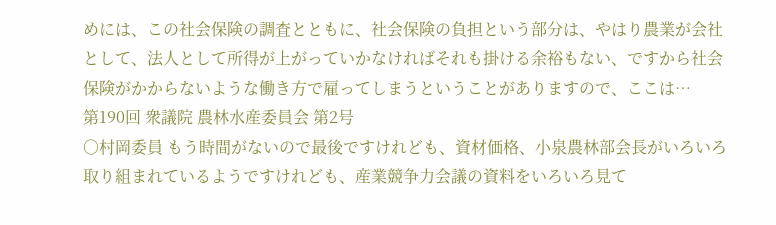めには、この社会保険の調査とともに、社会保険の負担という部分は、やはり農業が会社として、法人として所得が上がっていかなければそれも掛ける余裕もない、ですから社会保険がかからないような働き方で雇ってしまうということがありますので、ここは…
第190回 衆議院 農林水産委員会 第2号
○村岡委員 もう時間がないので最後ですけれども、資材価格、小泉農林部会長がいろいろ取り組まれているようですけれども、産業競争力会議の資料をいろいろ見て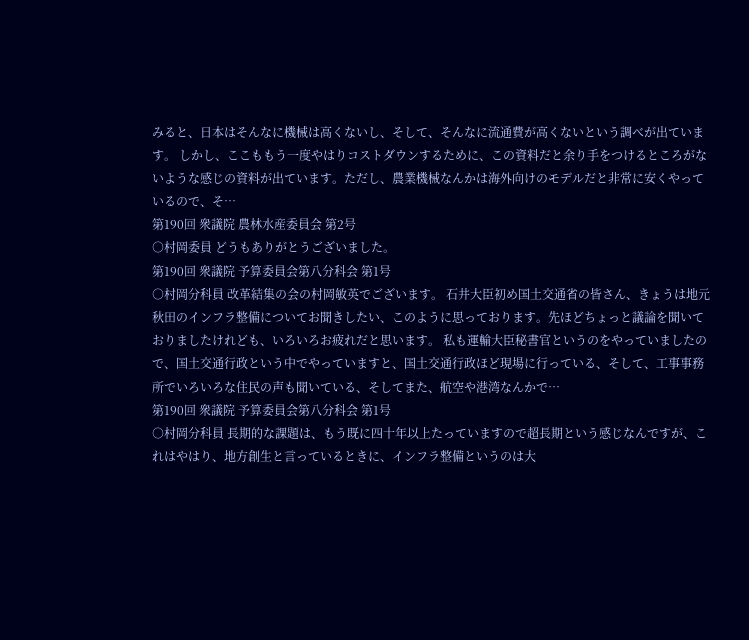みると、日本はそんなに機械は高くないし、そして、そんなに流通費が高くないという調べが出ています。 しかし、ここももう一度やはりコストダウンするために、この資料だと余り手をつけるところがないような感じの資料が出ています。ただし、農業機械なんかは海外向けのモデルだと非常に安くやっているので、そ…
第190回 衆議院 農林水産委員会 第2号
○村岡委員 どうもありがとうございました。
第190回 衆議院 予算委員会第八分科会 第1号
○村岡分科員 改革結集の会の村岡敏英でございます。 石井大臣初め国土交通省の皆さん、きょうは地元秋田のインフラ整備についてお聞きしたい、このように思っております。先ほどちょっと議論を聞いておりましたけれども、いろいろお疲れだと思います。 私も運輸大臣秘書官というのをやっていましたので、国土交通行政という中でやっていますと、国土交通行政ほど現場に行っている、そして、工事事務所でいろいろな住民の声も聞いている、そしてまた、航空や港湾なんかで…
第190回 衆議院 予算委員会第八分科会 第1号
○村岡分科員 長期的な課題は、もう既に四十年以上たっていますので超長期という感じなんですが、これはやはり、地方創生と言っているときに、インフラ整備というのは大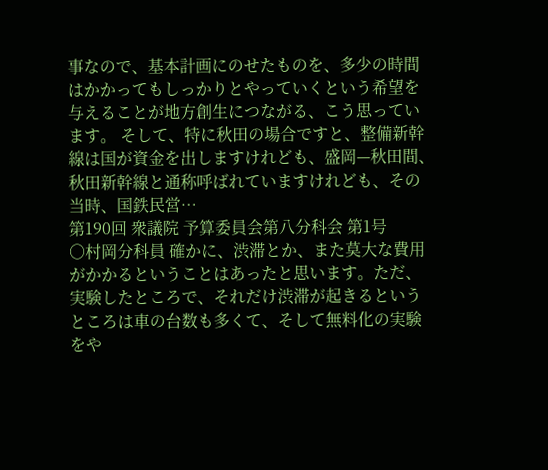事なので、基本計画にのせたものを、多少の時間はかかってもしっかりとやっていくという希望を与えることが地方創生につながる、こう思っています。 そして、特に秋田の場合ですと、整備新幹線は国が資金を出しますけれども、盛岡—秋田間、秋田新幹線と通称呼ばれていますけれども、その当時、国鉄民営…
第190回 衆議院 予算委員会第八分科会 第1号
○村岡分科員 確かに、渋滞とか、また莫大な費用がかかるということはあったと思います。ただ、実験したところで、それだけ渋滞が起きるというところは車の台数も多くて、そして無料化の実験をや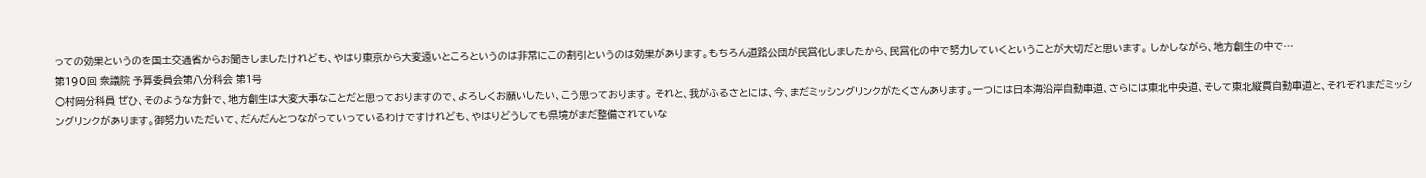っての効果というのを国土交通省からお聞きしましたけれども、やはり東京から大変遠いところというのは非常にこの割引というのは効果があります。もちろん道路公団が民営化しましたから、民営化の中で努力していくということが大切だと思います。 しかしながら、地方創生の中で…
第190回 衆議院 予算委員会第八分科会 第1号
○村岡分科員 ぜひ、そのような方針で、地方創生は大変大事なことだと思っておりますので、よろしくお願いしたい、こう思っております。 それと、我がふるさとには、今、まだミッシングリンクがたくさんあります。一つには日本海沿岸自動車道、さらには東北中央道、そして東北縦貫自動車道と、それぞれまだミッシングリンクがあります。御努力いただいて、だんだんとつながっていっているわけですけれども、やはりどうしても県境がまだ整備されていな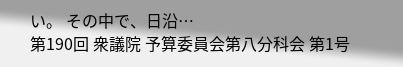い。 その中で、日沿…
第190回 衆議院 予算委員会第八分科会 第1号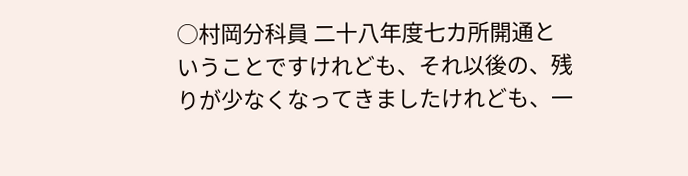○村岡分科員 二十八年度七カ所開通ということですけれども、それ以後の、残りが少なくなってきましたけれども、一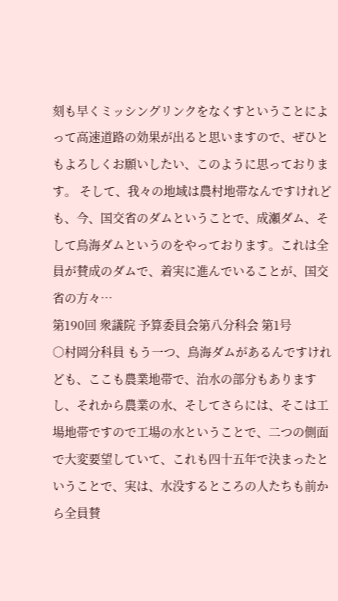刻も早くミッシングリンクをなくすということによって高速道路の効果が出ると思いますので、ぜひともよろしくお願いしたい、このように思っております。 そして、我々の地域は農村地帯なんですけれども、今、国交省のダムということで、成瀬ダム、そして鳥海ダムというのをやっております。これは全員が賛成のダムで、着実に進んでいることが、国交省の方々…
第190回 衆議院 予算委員会第八分科会 第1号
○村岡分科員 もう一つ、鳥海ダムがあるんですけれども、ここも農業地帯で、治水の部分もありますし、それから農業の水、そしてさらには、そこは工場地帯ですので工場の水ということで、二つの側面で大変要望していて、これも四十五年で決まったということで、実は、水没するところの人たちも前から全員賛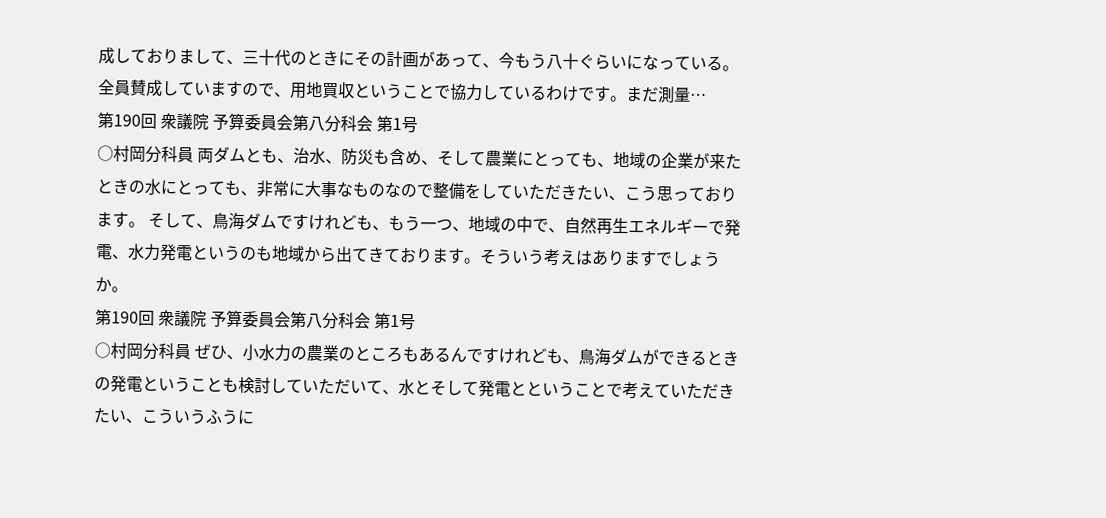成しておりまして、三十代のときにその計画があって、今もう八十ぐらいになっている。 全員賛成していますので、用地買収ということで協力しているわけです。まだ測量…
第190回 衆議院 予算委員会第八分科会 第1号
○村岡分科員 両ダムとも、治水、防災も含め、そして農業にとっても、地域の企業が来たときの水にとっても、非常に大事なものなので整備をしていただきたい、こう思っております。 そして、鳥海ダムですけれども、もう一つ、地域の中で、自然再生エネルギーで発電、水力発電というのも地域から出てきております。そういう考えはありますでしょうか。
第190回 衆議院 予算委員会第八分科会 第1号
○村岡分科員 ぜひ、小水力の農業のところもあるんですけれども、鳥海ダムができるときの発電ということも検討していただいて、水とそして発電とということで考えていただきたい、こういうふうに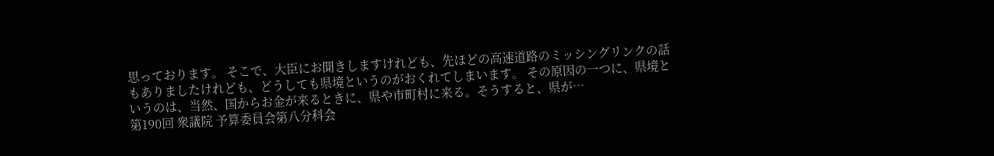思っております。 そこで、大臣にお聞きしますけれども、先ほどの高速道路のミッシングリンクの話もありましたけれども、どうしても県境というのがおくれてしまいます。 その原因の一つに、県境というのは、当然、国からお金が来るときに、県や市町村に来る。そうすると、県が…
第190回 衆議院 予算委員会第八分科会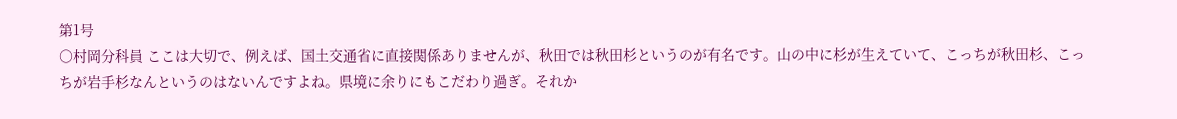第1号
○村岡分科員 ここは大切で、例えば、国土交通省に直接関係ありませんが、秋田では秋田杉というのが有名です。山の中に杉が生えていて、こっちが秋田杉、こっちが岩手杉なんというのはないんですよね。県境に余りにもこだわり過ぎ。それか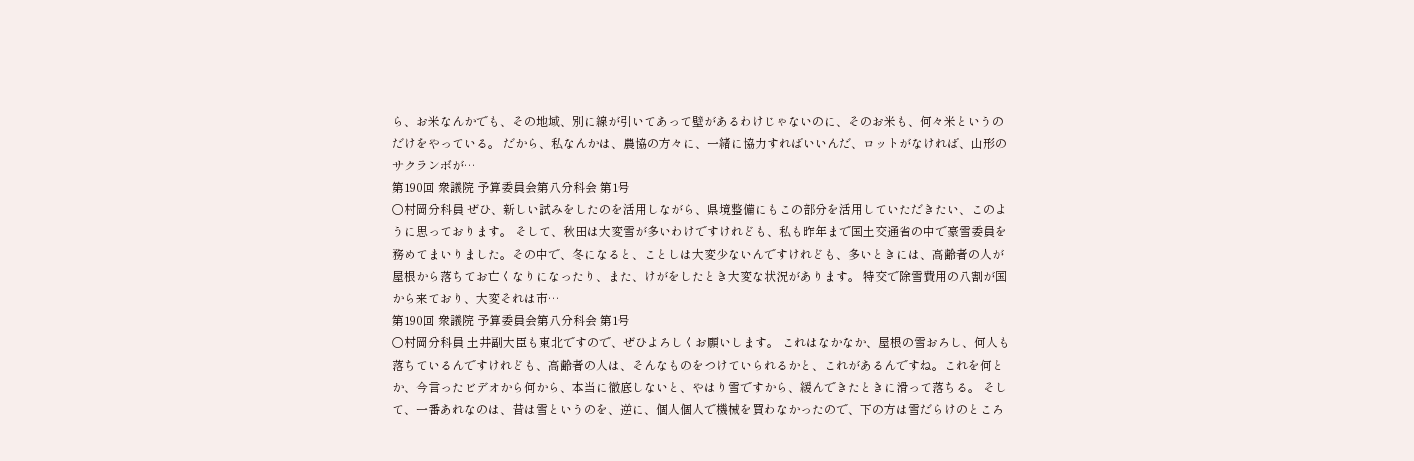ら、お米なんかでも、その地域、別に線が引いてあって壁があるわけじゃないのに、そのお米も、何々米というのだけをやっている。 だから、私なんかは、農協の方々に、一緒に協力すればいいんだ、ロットがなければ、山形のサクランボが…
第190回 衆議院 予算委員会第八分科会 第1号
○村岡分科員 ぜひ、新しい試みをしたのを活用しながら、県境整備にもこの部分を活用していただきたい、このように思っております。 そして、秋田は大変雪が多いわけですけれども、私も昨年まで国土交通省の中で豪雪委員を務めてまいりました。その中で、冬になると、ことしは大変少ないんですけれども、多いときには、高齢者の人が屋根から落ちてお亡くなりになったり、また、けがをしたとき大変な状況があります。 特交で除雪費用の八割が国から来ており、大変それは市…
第190回 衆議院 予算委員会第八分科会 第1号
○村岡分科員 土井副大臣も東北ですので、ぜひよろしくお願いします。 これはなかなか、屋根の雪おろし、何人も落ちているんですけれども、高齢者の人は、そんなものをつけていられるかと、これがあるんですね。これを何とか、今言ったビデオから何から、本当に徹底しないと、やはり雪ですから、緩んできたときに滑って落ちる。 そして、一番あれなのは、昔は雪というのを、逆に、個人個人で機械を買わなかったので、下の方は雪だらけのところ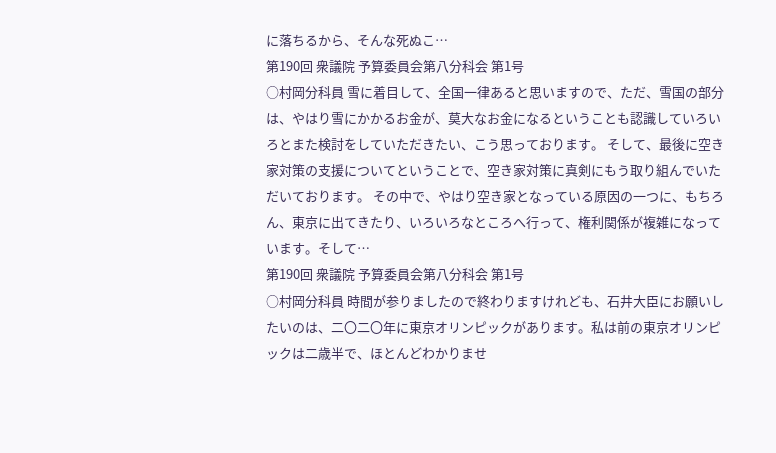に落ちるから、そんな死ぬこ…
第190回 衆議院 予算委員会第八分科会 第1号
○村岡分科員 雪に着目して、全国一律あると思いますので、ただ、雪国の部分は、やはり雪にかかるお金が、莫大なお金になるということも認識していろいろとまた検討をしていただきたい、こう思っております。 そして、最後に空き家対策の支援についてということで、空き家対策に真剣にもう取り組んでいただいております。 その中で、やはり空き家となっている原因の一つに、もちろん、東京に出てきたり、いろいろなところへ行って、権利関係が複雑になっています。そして…
第190回 衆議院 予算委員会第八分科会 第1号
○村岡分科員 時間が参りましたので終わりますけれども、石井大臣にお願いしたいのは、二〇二〇年に東京オリンピックがあります。私は前の東京オリンピックは二歳半で、ほとんどわかりませ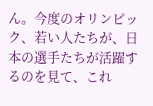ん。今度のオリンピック、若い人たちが、日本の選手たちが活躍するのを見て、これ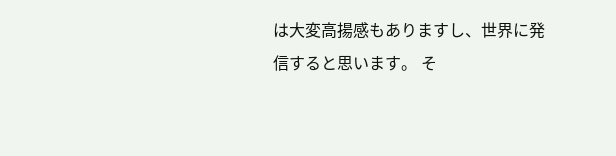は大変高揚感もありますし、世界に発信すると思います。 そ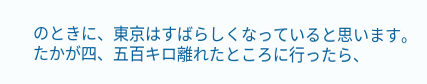のときに、東京はすばらしくなっていると思います。たかが四、五百キロ離れたところに行ったら、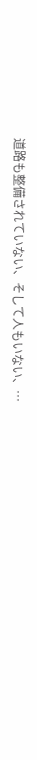道路も整備されていない、そして人もいない、…